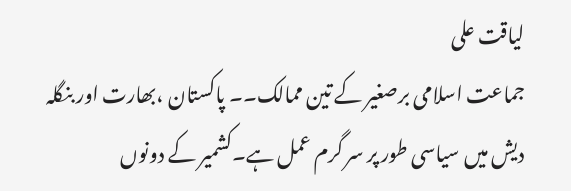لیاقت علی
جماعت اسلامی برصغیر کے تین ممالک۔۔ پاکستان ،بھارت اور بنگلہ دیش میں سیاسی طور پر سر گرم عمل ہے۔کشمیر کے دونوں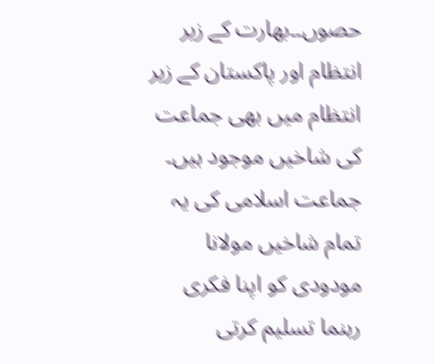حصوں۔۔بھارت کے زیر انتظام اور پاکستان کے زیر انتظام میں بھی جماعت کی شاخیں موجود ہیں۔ جماعت اسلامی کی یہ تمام شاخیں مولانا مودودی کو اپنا فکری رہنما تسلیم کرتی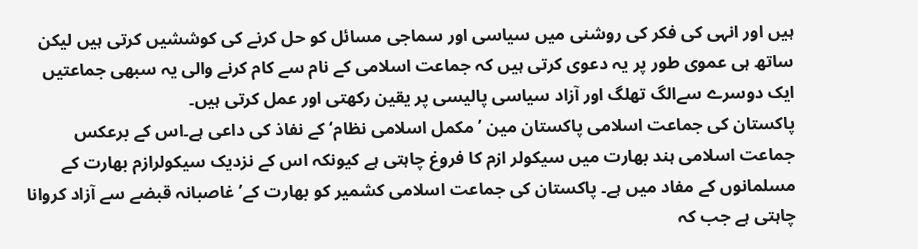ہیں اور انہی کی فکر کی روشنی میں سیاسی اور سماجی مسائل کو حل کرنے کی کوششیں کرتی ہیں لیکن ساتھ ہی عموی طور پر یہ دعوی کرتی ہیں کہ جماعت اسلامی کے نام سے کام کرنے والی یہ سبھی جماعتیں ایک دوسرے سےالگ تھلگ اور آزاد سیاسی پالیسی پر یقین رکھتی اور عمل کرتی ہیں۔
پاکستان کی جماعت اسلامی پاکستان مین ’مکمل اسلامی نظام‘ کے نفاذ کی داعی ہے۔اس کے برعکس جماعت اسلامی ہند بھارت میں سیکولر ازم کا فروغ چاہتی ہے کیونکہ اس کے نزدیک سیکولرازم بھارت کے مسلمانوں کے مفاد میں ہے۔ پاکستان کی جماعت اسلامی کشمیر کو بھارت کے’غاصبانہ قبضے سے آزاد کروانا چاہتی ہے جب کہ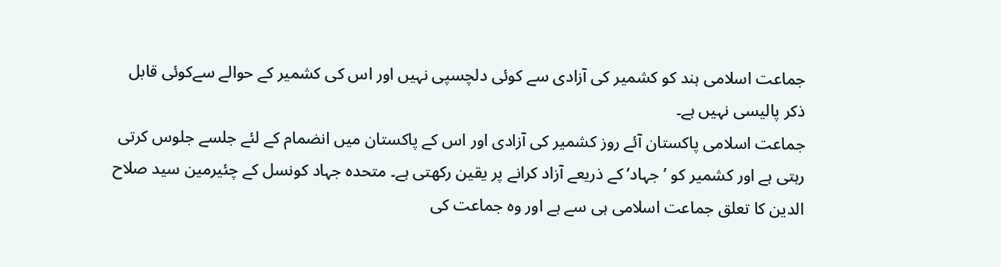جماعت اسلامی ہند کو کشمیر کی آزادی سے کوئی دلچسپی نہیں اور اس کی کشمیر کے حوالے سےکوئی قابل ذکر پالیسی نہیں ہے۔
جماعت اسلامی پاکستان آئے روز کشمیر کی آزادی اور اس کے پاکستان میں انضمام کے لئے جلسے جلوس کرتی رہتی ہے اور کشمیر کو ’جہاد‘ کے ذریعے آزاد کرانے پر یقین رکھتی ہے۔ متحدہ جہاد کونسل کے چئیرمین سید صلاح الدین کا تعلق جماعت اسلامی ہی سے ہے اور وہ جماعت کی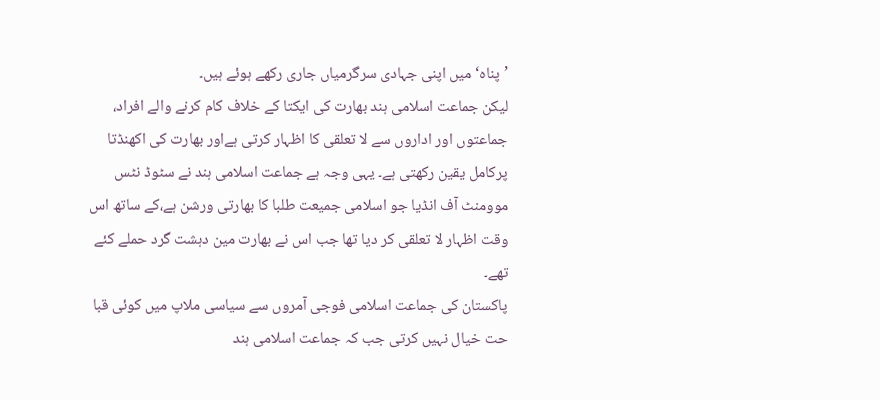’پناہ‘ میں اپنی جہادی سرگرمیاں جاری رکھے ہوئے ہیں۔
لیکن جماعت اسلامی ہند بھارت کی ایکتا کے خلاف کام کرنے والے افراد، جماعتوں اور اداروں سے لا تعلقی کا اظہار کرتی ہےاور بھارت کی اکھنڈتا پرکامل یقین رکھتی ہے۔ یہی وجہ ہے جماعت اسلامی ہند نے سٹوڈ نٹس موومنٹ آف انڈیا جو اسلامی جمیعت طلبا کا بھارتی ورشن ہے،کے ساتھ اس وقت اظہار لا تعلقی کر دیا تھا جب اس نے بھارت مین دہشت گرد حملے کئے تھے۔
پاکستان کی جماعت اسلامی فوجی آمروں سے سیاسی ملاپ میں کوئی قبا حت خیال نہیں کرتی جب کہ جماعت اسلامی ہند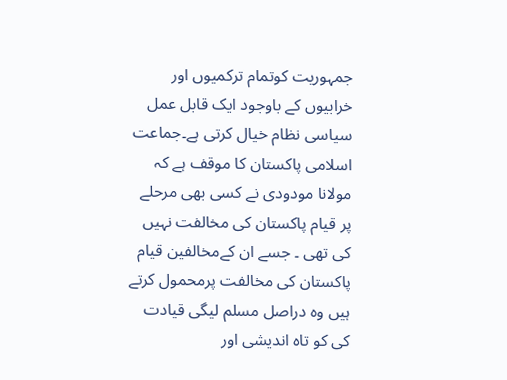جمہوریت کوتمام ترکمیوں اور خرابیوں کے باوجود ایک قابل عمل سیاسی نظام خیال کرتی ہے۔جماعت اسلامی پاکستان کا موقف ہے کہ مولانا مودودی نے کسی بھی مرحلے پر قیام پاکستان کی مخالفت نہیں کی تھی ۔ جسے ان کےمخالفین قیام پاکستان کی مخالفت پرمحمول کرتے ہیں وہ دراصل مسلم لیگی قیادت کی کو تاہ اندیشی اور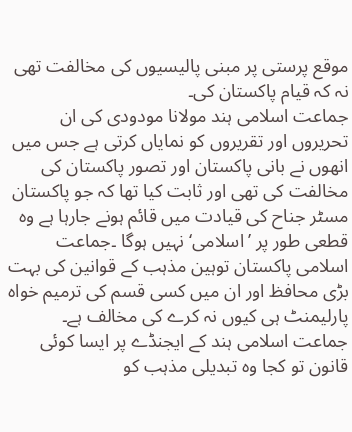موقع پرستی پر مبنی پالیسیوں کی مخالفت تھی نہ کہ قیام پاکستان کی۔
جماعت اسلامی ہند مولانا مودودی کی ان تحریروں اور تقریروں کو نمایاں کرتی ہے جس میں انھوں نے بانی پاکستان اور تصور پاکستان کی مخالفت کی تھی اور ثابت کیا تھا کہ جو پاکستان مسٹر جناح کی قیادت میں قائم ہونے جارہا ہے وہ قطعی طور پر ’اسلامی‘ نہیں ہوگا ۔جماعت اسلامی پاکستان توہین مذہب کے قوانین کی بہت بڑی محافظ اور ان میں کسی قسم کی ترمیم خواہ پارلیمنٹ ہی کیوں نہ کرے کی مخالف ہے۔ جماعت اسلامی ہند کے ایجنڈے پر ایسا کوئی قانون تو کجا وہ تبدیلی مذہب کو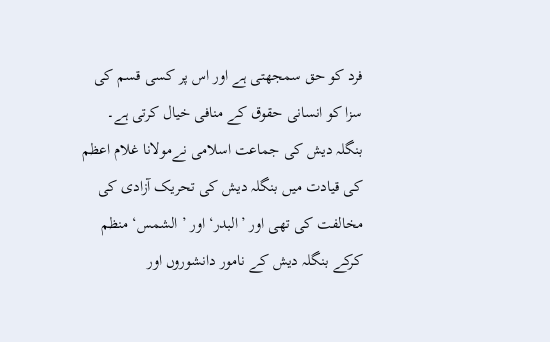فرد کو حق سمجھتی ہے اور اس پر کسی قسم کی سزا کو انسانی حقوق کے منافی خیال کرتی ہے۔
بنگلہ دیش کی جماعت اسلامی نےمولانا غلام اعظم کی قیادت میں بنگلہ دیش کی تحریک آزادی کی مخالفت کی تھی اور ’البدر‘ اور ’الشمس‘ منظم کرکے بنگلہ دیش کے نامور دانشوروں اور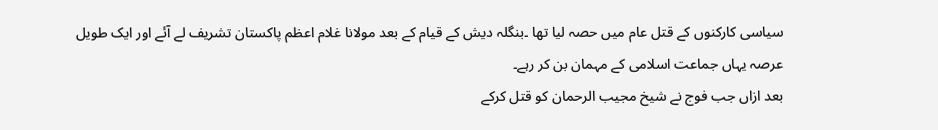سیاسی کارکنوں کے قتل عام میں حصہ لیا تھا ۔بنگلہ دیش کے قیام کے بعد مولانا غلام اعظم پاکستان تشریف لے آئے اور ایک طویل عرصہ یہاں جماعت اسلامی کے مہمان بن کر رہے۔
بعد ازاں جب فوج نے شیخ مجیب الرحمان کو قتل کرکے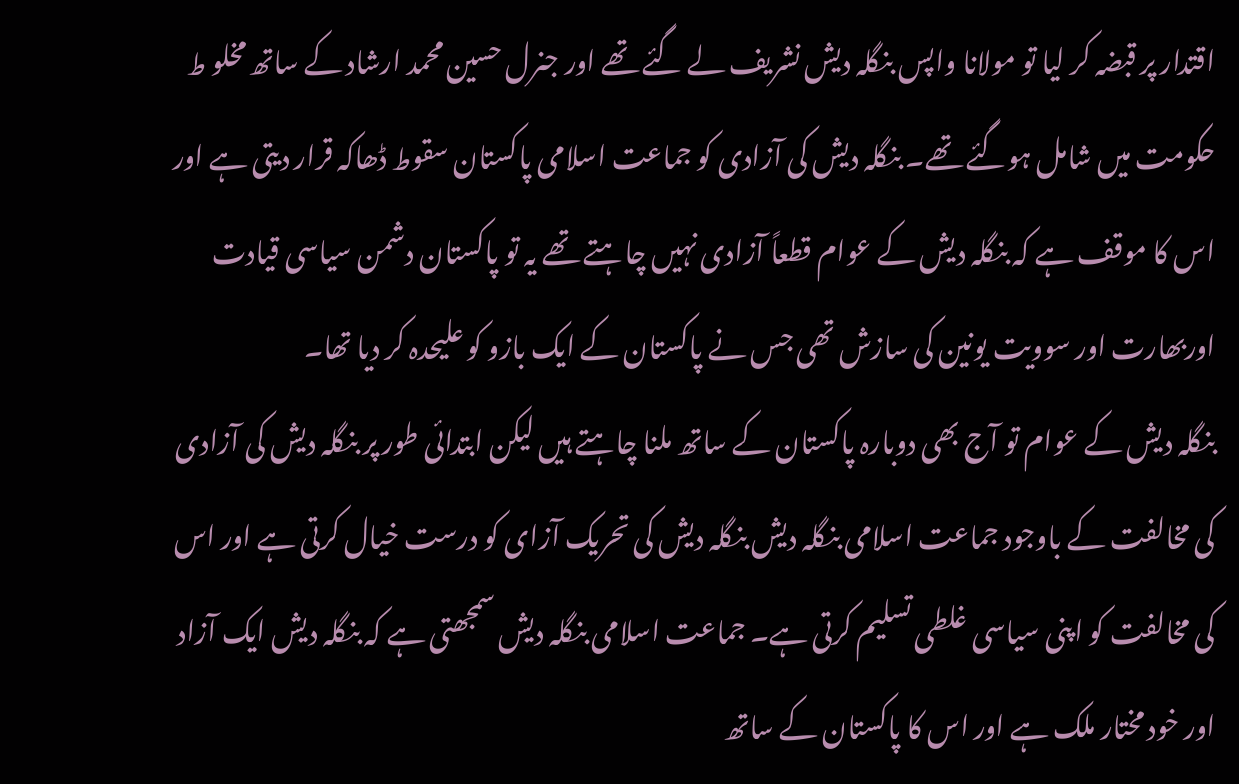اقتدار پر قبضہ کر لیا تو مولانا واپس بنگلہ دیش نشریف لے گئے تھے اور جنرل حسین محمد ارشاد کے ساتھ مخلو ط حکومت میں شامل ہوگئے تھے۔ بنگلہ دیش کی آزادی کو جماعت اسلامی پاکستان سقوط ڈھاکہ قرار دیتی ہے اور اس کا موقف ہے کہ بنگلہ دیش کے عوام قطعاً آزادی نہیں چاہتے تھے یہ تو پاکستان دشمن سیاسی قیادت اوربھارت اور سوویت یونین کی سازش تھی جس نے پاکستان کے ایک بازو کو علیحدہ کر دیا تھا۔
بنگلہ دیش کے عوام تو آج بھی دوبارہ پاکستان کے ساتھ ملنا چاہتے ہیں لیکن ابتدائی طور پر بنگلہ دیش کی آزادی کی مخالفت کے باوجود جماعت اسلامی بنگلہ دیش بنگلہ دیش کی تحریک آزای کو درست خیال کرتی ہے اور اس کی مخالفت کو اپنی سیاسی غلطی تسلیم کرتی ہے۔ جماعت اسلامی بنگلہ دیش سمجھتی ہے کہ بنگلہ دیش ایک آزاد اور خود مختار ملک ہے اور اس کا پاکستان کے ساتھ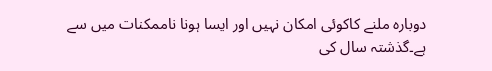دوبارہ ملنے کاکوئی امکان نہیں اور ایسا ہونا ناممکنات میں سے ہے۔گذشتہ سال کی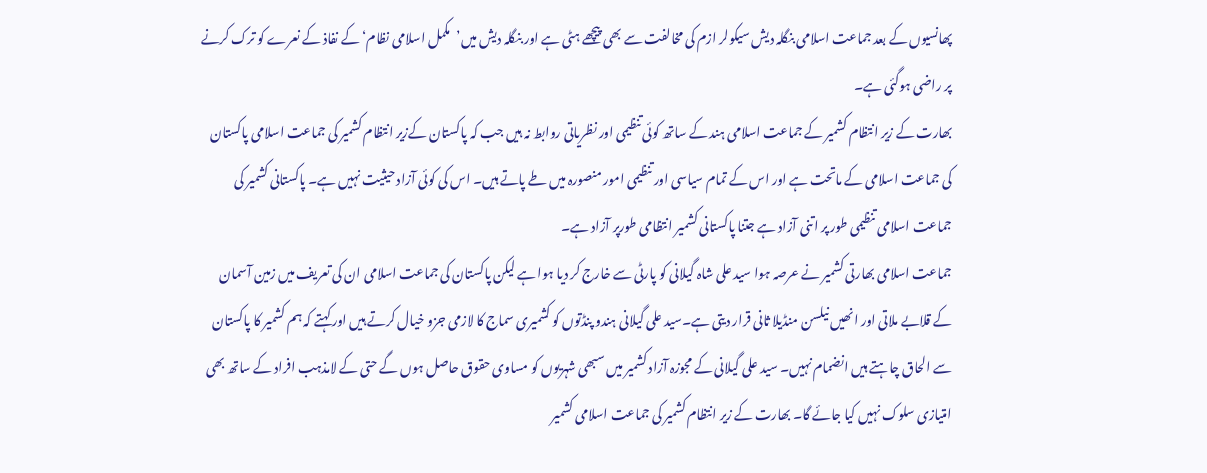پھانسیوں کے بعد جماعت اسلامی بنگلہ دیش سیکولر ازم کی مخالفت سے بھی پیچھے ہٹی ہے اور بنگلہ دیش میں’مکمل اسلامی نظام‘ کے نفاذ کے نعرے کو ترک کرنے پر راضی ہوگئی ہے۔
بھارت کے زیر انتظام کشمیر کے جماعت اسلامی ہند کے ساتھ کوئی تنظیمی اور نظریاتی روابط نہ ہیں جب کہ پاکستان کےزیر انتظام کشمیر کی جماعت اسلامی پاکستان کی جماعت اسلامی کے ماتحت ہے اور اس کے تمام سیاسی اور تنظیمی امور منصورہ میں طے پاتے ہیں۔ اس کی کوئی آزاد حیثیت نہیں ہے۔ پاکستانی کشمیر کی جماعت اسلامی تنظیمی طور پر اتنی آزاد ہے جتنا پاکستانی کشمیر انتظامی طورپر آزاد ہے۔
جماعت اسلامی بھارتی کشمیر نے عرصہ ہوا سید علی شاہ گیلانی کو پارٹی سے خارج کر دیا ہوا ہے لیکن پاکستان کی جماعت اسلامی ان کی تعریف میں زمین آسمان کے قلابے ملاتی اور انھیں نیلسن منڈیلا ثانی قرار دیتی ہے۔سید علی گیلانی ہندو پنڈتوں کو کشمیری سماج کا لازمی جزو خیال کرتے ہیں اور کہتے کہ ہم کشمیر کا پاکستان سے الحاق چاہتے ہیں انضمام نہیں۔ سید علی گیلانی کے مجوزہ آزاد کشمیر میں سبھی شہریوں کو مساوی حقوق حاصل ہوں گے حتی کے لامذہب افراد کے ساتھ بھی امتیازی سلوک نہیں کیا جائے گا۔ بھارت کے زیر انتظام کشمیر کی جماعت اسلامی کشمیر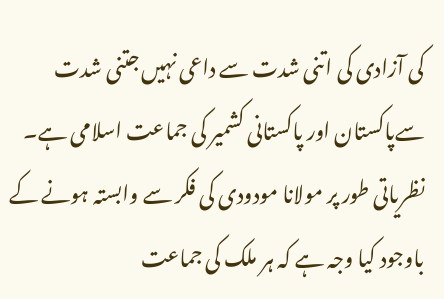کی آزادی کی اتنی شدت سے داعی نہیں جتنی شدت سےپاکستان اور پاکستانی کشمیر کی جماعت اسلامی ہے۔
نظریاتی طور پر مولانا مودودی کی فکر سے وابستہ ہونے کے باوجود کیا وجہ ہے کہ ہر ملک کی جماعت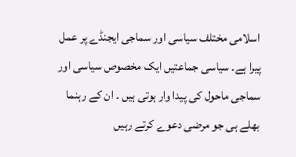اسلامی مختلف سیاسی اور سماجی ایجنڈے پر عمل پیرا ہے۔ سیاسی جماعتیں ایک مخصوص سیاسی اور سماجی ماحول کی پیدا وار ہوتی ہیں ۔ ان کے رہنما بھلے ہی جو مرضی دعوے کرتے رہیں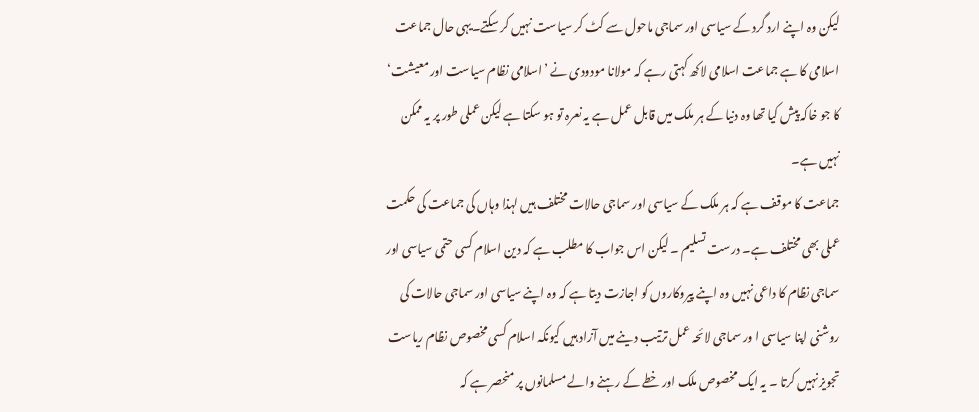لیکن وہ اپنے ارد گرد کے سیاسی اور سماجی ماحول سے کٹ کر سیاست نہیں کر سکتے۔یہی حال جماعت اسلامی کا ہے جماعت اسلامی لاکھ کہتی رہے کہ مولانا مودودی نے ’اسلامی نظام سیاست اور معیشت‘ کا جو خاکہ پیش کیا تھا وہ دنیا کے ہر ملک میں قابل عمل ہے یہ نعرہ تو ہو سکتا ہے لیکن عملی طور پر یہ ممکن نہیں ہے۔
جماعت کا موقف ہے کہ ہر ملک کے سیاسی اور سماجی حالات مختلف ہیں لہذا وہاں کی جماعت کی حکمت عملی بھی مختلف ہے۔ درست تسلیم ۔ لیکن اس جواب کا مطلب ہے کہ دین اسلام کسی حتمی سیاسی اور سماجی نظام کا داعی نہیں وہ اپنے پیروکاروں کو اجازت دیتا ہے کہ وہ اپنے سیاسی اور سماجی حالات کی روشنی اپنا سیاسی ا ور سماجی لائحہ عمل ترتیب دینے میں آزاد ہیں کیونکہ اسلام کسی مخصوص نظام ریاست تجویز نہیں کرتا ۔ یہ ایک مخصوص ملک اور خطے کے رہنے والے مسلمانوں پر منحصر ہے کہ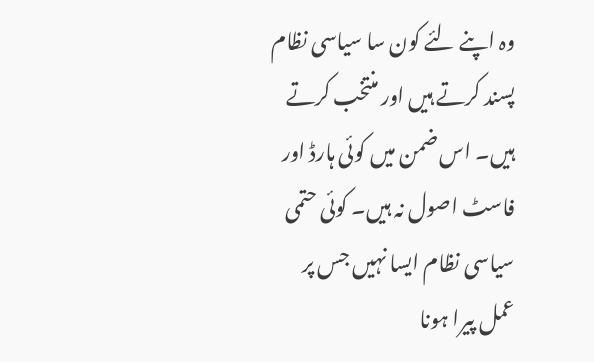وہ اپنے لئے کون سا سیاسی نظام پسند کرتے ہیں اور منتخب کرتے ہیں۔ اس ضمن میں کوئی ہارڈ اور فاسٹ اصول نہ ہیں۔ کوئی حتمی سیاسی نظام ایسا نہیں جس پر عمل پیرا ہونا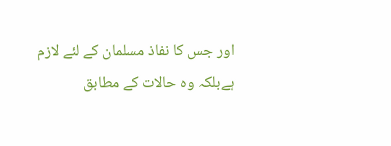اور جس کا نفاذ مسلمان کے لئے لازم ہےبلکہ وہ حالات کے مطابق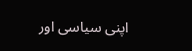اپنی سیاسی اور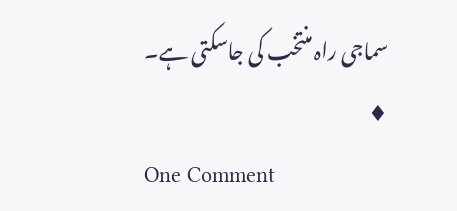سماجی راہ منتخب کی جاسکتی ہے۔
♦
One Comment